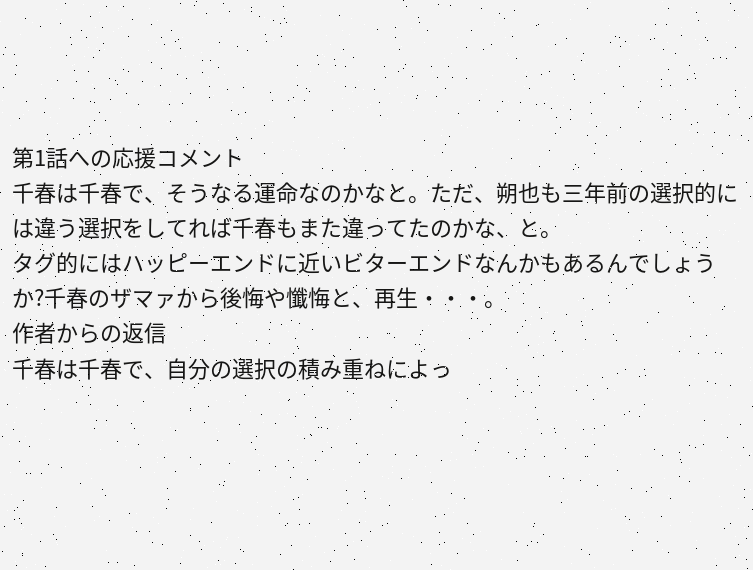第1話への応援コメント
千春は千春で、そうなる運命なのかなと。ただ、朔也も三年前の選択的には違う選択をしてれば千春もまた違ってたのかな、と。
タグ的にはハッピーエンドに近いビターエンドなんかもあるんでしょうか?千春のザマァから後悔や懺悔と、再生・・・。
作者からの返信
千春は千春で、自分の選択の積み重ねによっ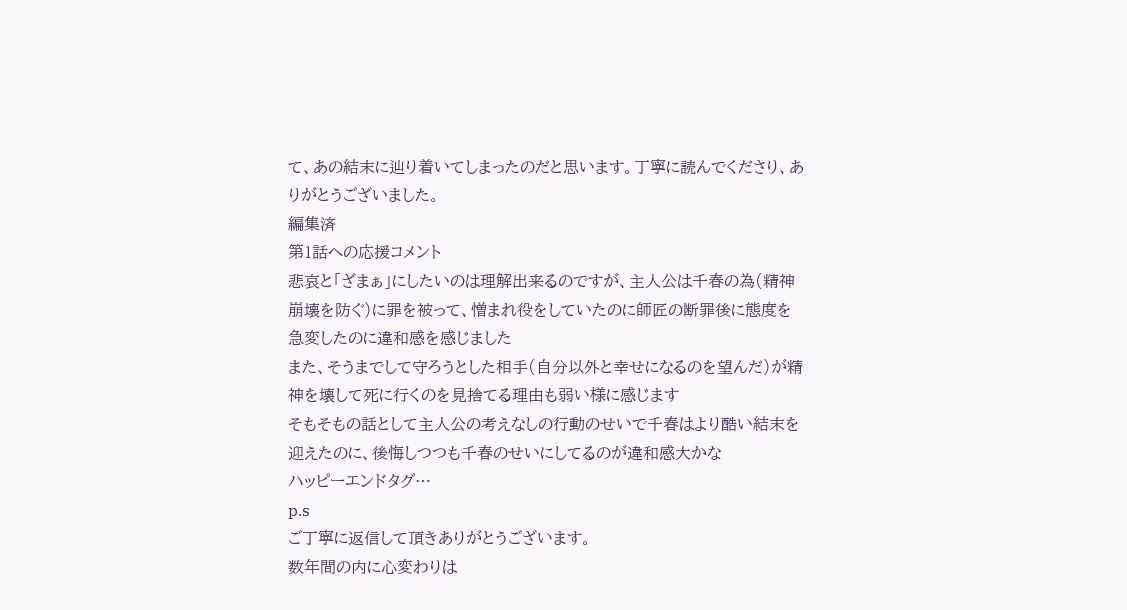て、あの結末に辿り着いてしまったのだと思います。丁寧に読んでくださり、ありがとうございました。
編集済
第1話への応援コメント
悲哀と「ざまぁ」にしたいのは理解出来るのですが、主人公は千春の為(精神崩壊を防ぐ)に罪を被って、憎まれ役をしていたのに師匠の断罪後に態度を急変したのに違和感を感じました
また、そうまでして守ろうとした相手(自分以外と幸せになるのを望んだ)が精神を壊して死に行くのを見捨てる理由も弱い様に感じます
そもそもの話として主人公の考えなしの行動のせいで千春はより酷い結末を迎えたのに、後悔しつつも千春のせいにしてるのが違和感大かな
ハッピーエンドタグ…
p.s
ご丁寧に返信して頂きありがとうございます。
数年間の内に心変わりは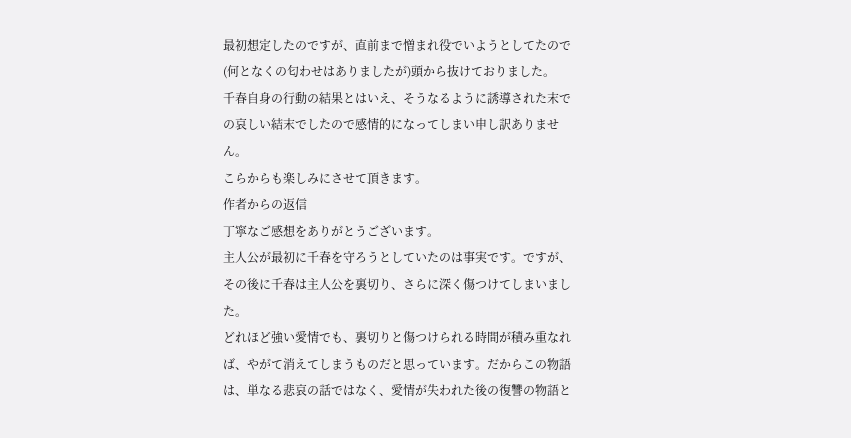最初想定したのですが、直前まで憎まれ役でいようとしてたので(何となくの匂わせはありましたが)頭から抜けておりました。
千春自身の行動の結果とはいえ、そうなるように誘導された末での哀しい結末でしたので感情的になってしまい申し訳ありません。
こらからも楽しみにさせて頂きます。
作者からの返信
丁寧なご感想をありがとうございます。
主人公が最初に千春を守ろうとしていたのは事実です。ですが、その後に千春は主人公を裏切り、さらに深く傷つけてしまいました。
どれほど強い愛情でも、裏切りと傷つけられる時間が積み重なれば、やがて消えてしまうものだと思っています。だからこの物語は、単なる悲哀の話ではなく、愛情が失われた後の復讐の物語と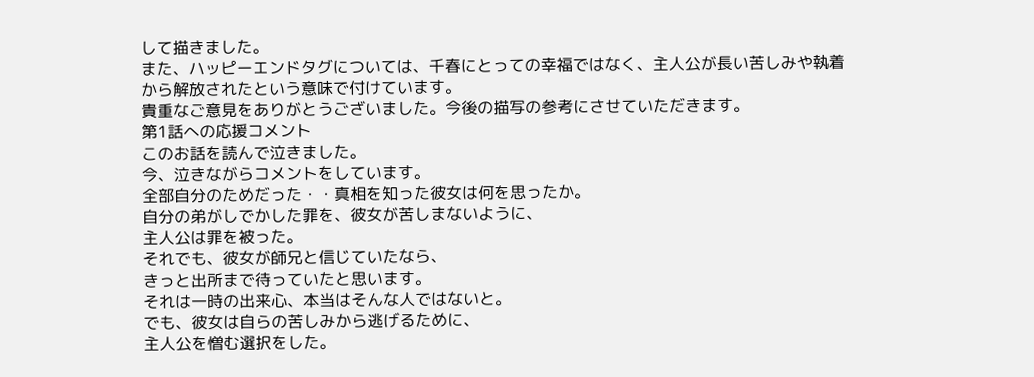して描きました。
また、ハッピーエンドタグについては、千春にとっての幸福ではなく、主人公が長い苦しみや執着から解放されたという意味で付けています。
貴重なご意見をありがとうございました。今後の描写の参考にさせていただきます。
第1話への応援コメント
このお話を読んで泣きました。
今、泣きながらコメントをしています。
全部自分のためだった・・真相を知った彼女は何を思ったか。
自分の弟がしでかした罪を、彼女が苦しまないように、
主人公は罪を被った。
それでも、彼女が師兄と信じていたなら、
きっと出所まで待っていたと思います。
それは一時の出来心、本当はそんな人ではないと。
でも、彼女は自らの苦しみから逃げるために、
主人公を憎む選択をした。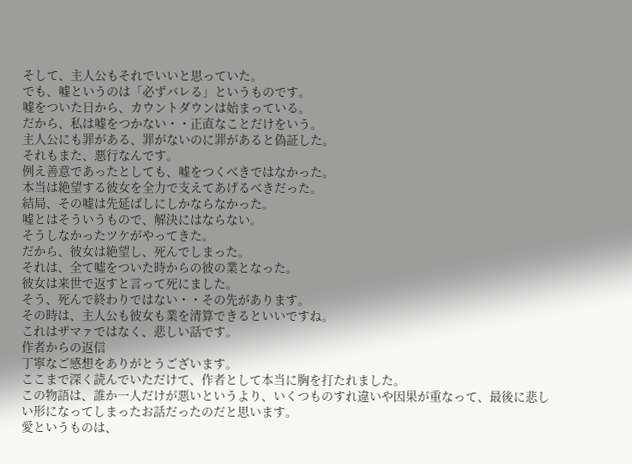そして、主人公もそれでいいと思っていた。
でも、嘘というのは「必ずバレる」というものです。
嘘をついた日から、カウントダウンは始まっている。
だから、私は嘘をつかない・・正直なことだけをいう。
主人公にも罪がある、罪がないのに罪があると偽証した。
それもまた、悪行なんです。
例え善意であったとしても、嘘をつくべきではなかった。
本当は絶望する彼女を全力で支えてあげるべきだった。
結局、その嘘は先延ばしにしかならなかった。
嘘とはそういうもので、解決にはならない。
そうしなかったツケがやってきた。
だから、彼女は絶望し、死んでしまった。
それは、全て噓をついた時からの彼の業となった。
彼女は来世で返すと言って死にました。
そう、死んで終わりではない・・その先があります。
その時は、主人公も彼女も業を清算できるといいですね。
これはザマァではなく、悲しい話です。
作者からの返信
丁寧なご感想をありがとうございます。
ここまで深く読んでいただけて、作者として本当に胸を打たれました。
この物語は、誰か一人だけが悪いというより、いくつものすれ違いや因果が重なって、最後に悲しい形になってしまったお話だったのだと思います。
愛というものは、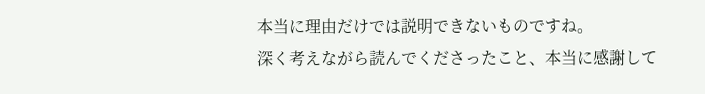本当に理由だけでは説明できないものですね。
深く考えながら読んでくださったこと、本当に感謝して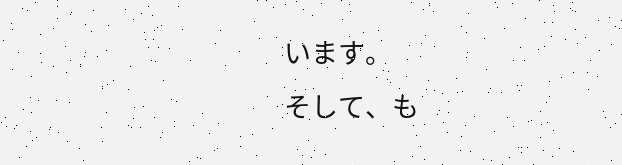います。
そして、も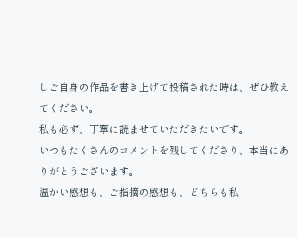しご自身の作品を書き上げて投稿された時は、ぜひ教えてください。
私も必ず、丁寧に読ませていただきたいです。
いつもたくさんのコメントを残してくださり、本当にありがとうございます。
温かい感想も、ご指摘の感想も、どちらも私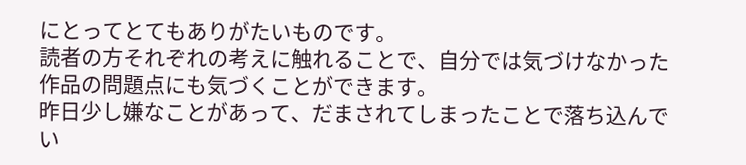にとってとてもありがたいものです。
読者の方それぞれの考えに触れることで、自分では気づけなかった作品の問題点にも気づくことができます。
昨日少し嫌なことがあって、だまされてしまったことで落ち込んでい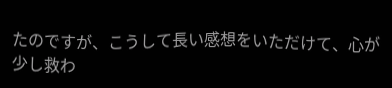たのですが、こうして長い感想をいただけて、心が少し救わ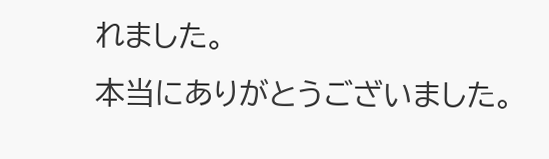れました。
本当にありがとうございました。